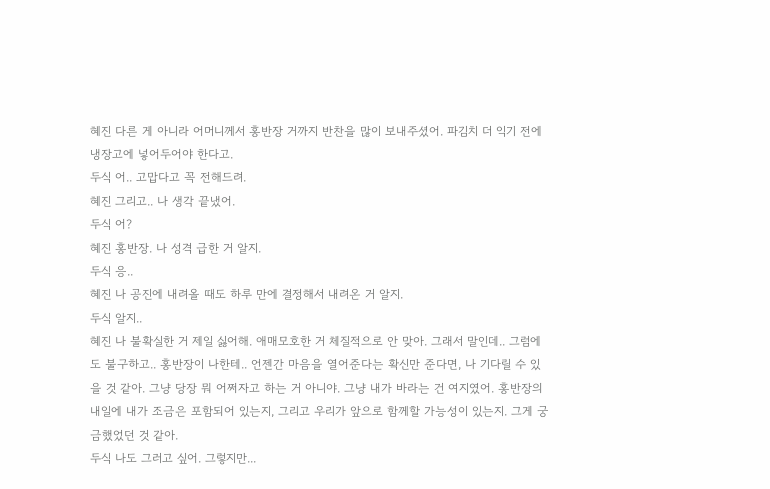혜진 다른 게 아니라 어머니께서 홍반장 거까지 반찬을 많이 보내주셨어. 파김치 더 익기 전에 냉장고에 넣어두어야 한다고.
두식 어.. 고맙다고 꼭 전해드려.
혜진 그리고.. 나 생각 끝냈어.
두식 어?
혜진 홍반장. 나 성격 급한 거 알지.
두식 응..
혜진 나 공진에 내려올 때도 하루 만에 결정해서 내려온 거 알지.
두식 알지..
혜진 나 불확실한 거 제일 싫어해. 애매모호한 거 체질적으로 안 맞아. 그래서 말인데.. 그럼에도 불구하고.. 홍반장이 나한테.. 언젠간 마음을 열어준다는 확신만 준다면, 나 기다릴 수 있을 것 같아. 그냥 당장 뭐 어쩌자고 하는 거 아니야. 그냥 내가 바라는 건 여지였어. 홍반장의 내일에 내가 조금은 포함되어 있는지, 그리고 우리가 앞으로 함께할 가능성이 있는지. 그게 궁금했었던 것 같아.
두식 나도 그러고 싶어. 그렇지만...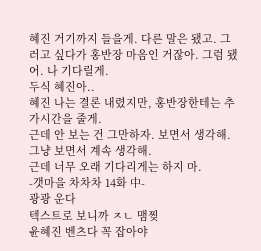혜진 거기까지 들을게. 다른 말은 됐고. 그러고 싶다가 홍반장 마음인 거잖아. 그럼 됐어. 나 기다릴게.
두식 혜진아..
혜진 나는 결론 내렸지만, 홍반장한테는 추가시간을 줄게.
근데 안 보는 건 그만하자. 보면서 생각해. 그냥 보면서 계속 생각해.
근데 너무 오래 기다리게는 하지 마.
-갯마을 차차차 14화 中-
광광 운다
텍스트로 보니까 ㅈㄴ 맴찢
윤혜진 벤츠다 꼭 잡아야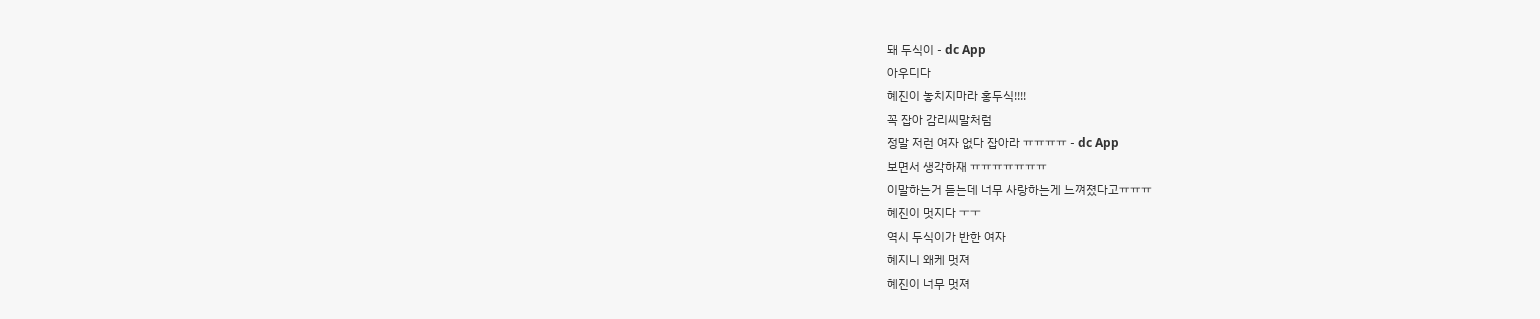돼 두식이 - dc App
아우디다
혜진이 놓치지마라 홍두식!!!!
꼭 잡아 감리씨말처럼
정말 저런 여자 없다 잡아라 ㅠㅠㅠㅠ - dc App
보면서 생각하재 ㅠㅠㅠㅠㅠㅠㅠ
이말하는거 듣는데 너무 사랑하는게 느껴졌다고ㅠㅠㅠ
혜진이 멋지다 ㅜㅜ
역시 두식이가 반한 여자
혜지니 왜케 멋져
혜진이 너무 멋져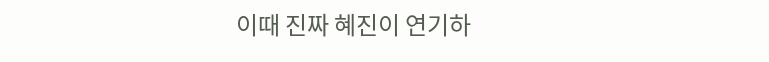이때 진짜 혜진이 연기하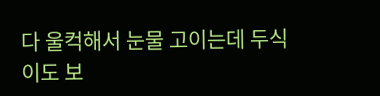다 울컥해서 눈물 고이는데 두식이도 보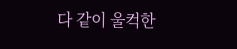다 같이 울컥한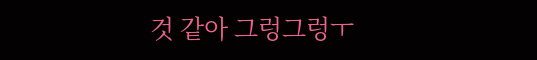것 같아 그렁그렁ㅜ